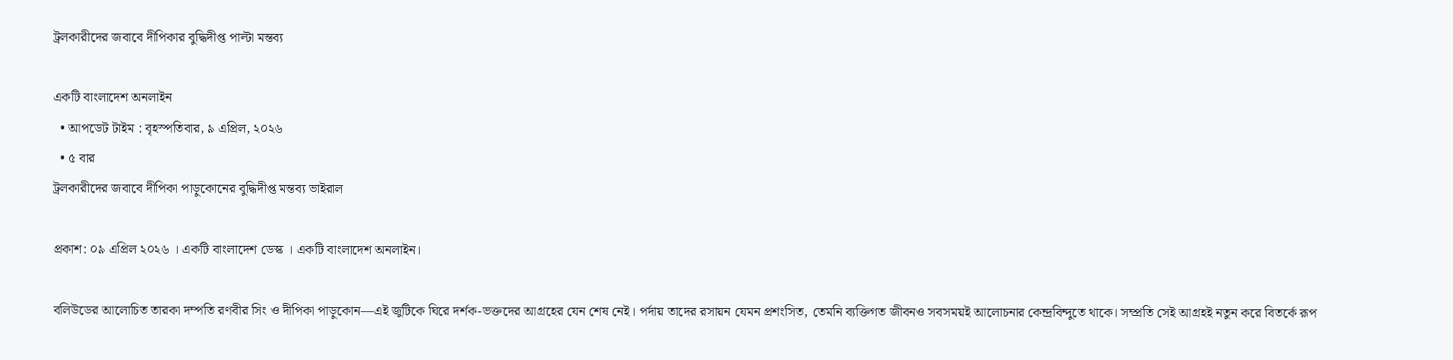ট্রলকারীদের জবাবে দীপিকার বুদ্ধিদীপ্ত পাল্টা মন্তব্য

একটি বাংলাদেশ অনলাইন
  • আপডেট টাইম : বৃহস্পতিবার, ৯ এপ্রিল, ২০২৬
  • ৫ বার
ট্রলকারীদের জবাবে দীপিকা পাড়ুকোনের বুদ্ধিদীপ্ত মন্তব্য ভাইরাল

প্রকাশ: ০৯ এপ্রিল ২০২৬ । একটি বাংলাদেশ ডেস্ক । একটি বাংলাদেশ অনলাইন।

বলিউডের আলোচিত তারকা দম্পতি রণবীর সিং ও দীপিকা পাড়ুকোন—এই জুটিকে ঘিরে দর্শক-ভক্তদের আগ্রহের যেন শেষ নেই। পর্দায় তাদের রসায়ন যেমন প্রশংসিত, তেমনি ব্যক্তিগত জীবনও সবসময়ই আলোচনার কেন্দ্রবিন্দুতে থাকে। সম্প্রতি সেই আগ্রহই নতুন করে বিতর্কে রূপ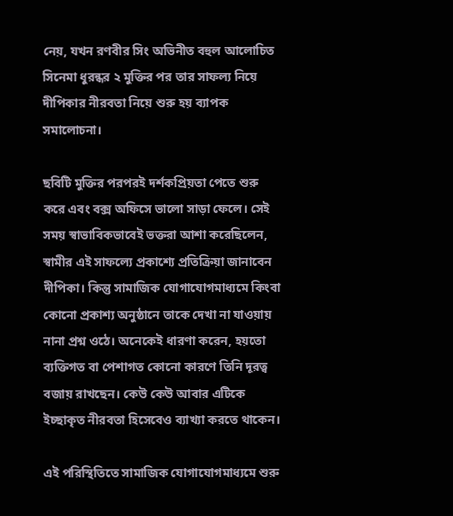নেয়, যখন রণবীর সিং অভিনীত বহুল আলোচিত সিনেমা ধুরন্ধর ২ মুক্তির পর তার সাফল্য নিয়ে দীপিকার নীরবতা নিয়ে শুরু হয় ব্যাপক সমালোচনা।

ছবিটি মুক্তির পরপরই দর্শকপ্রিয়তা পেতে শুরু করে এবং বক্স অফিসে ভালো সাড়া ফেলে। সেই সময় স্বাভাবিকভাবেই ভক্তরা আশা করেছিলেন, স্বামীর এই সাফল্যে প্রকাশ্যে প্রতিক্রিয়া জানাবেন দীপিকা। কিন্তু সামাজিক যোগাযোগমাধ্যমে কিংবা কোনো প্রকাশ্য অনুষ্ঠানে তাকে দেখা না যাওয়ায় নানা প্রশ্ন ওঠে। অনেকেই ধারণা করেন, হয়তো ব্যক্তিগত বা পেশাগত কোনো কারণে তিনি দূরত্ব বজায় রাখছেন। কেউ কেউ আবার এটিকে ইচ্ছাকৃত নীরবতা হিসেবেও ব্যাখ্যা করতে থাকেন।

এই পরিস্থিতিতে সামাজিক যোগাযোগমাধ্যমে শুরু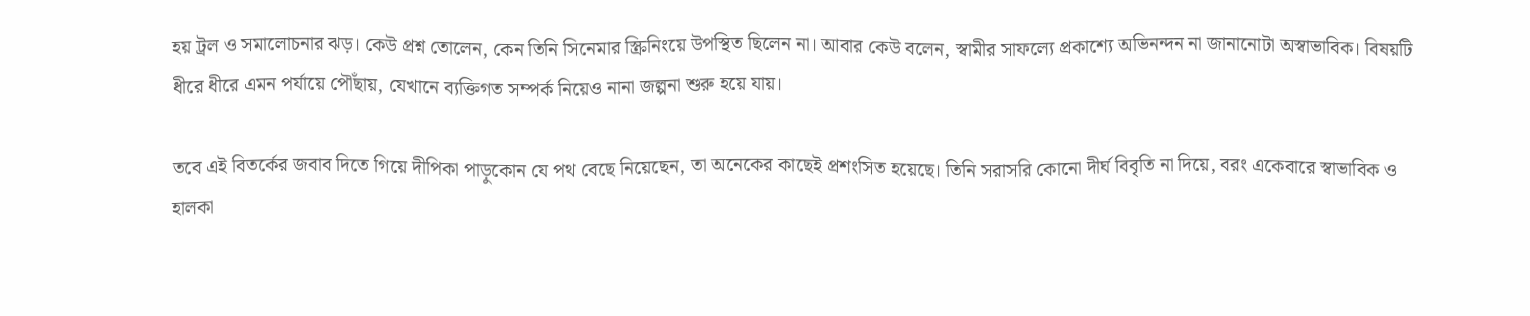হয় ট্রল ও সমালোচনার ঝড়। কেউ প্রশ্ন তোলেন, কেন তিনি সিনেমার স্ক্রিনিংয়ে উপস্থিত ছিলেন না। আবার কেউ বলেন, স্বামীর সাফল্যে প্রকাশ্যে অভিনন্দন না জানানোটা অস্বাভাবিক। বিষয়টি ধীরে ধীরে এমন পর্যায়ে পৌঁছায়, যেখানে ব্যক্তিগত সম্পর্ক নিয়েও নানা জল্পনা শুরু হয়ে যায়।

তবে এই বিতর্কের জবাব দিতে গিয়ে দীপিকা পাড়ুকোন যে পথ বেছে নিয়েছেন, তা অনেকের কাছেই প্রশংসিত হয়েছে। তিনি সরাসরি কোনো দীর্ঘ বিবৃতি না দিয়ে, বরং একেবারে স্বাভাবিক ও হালকা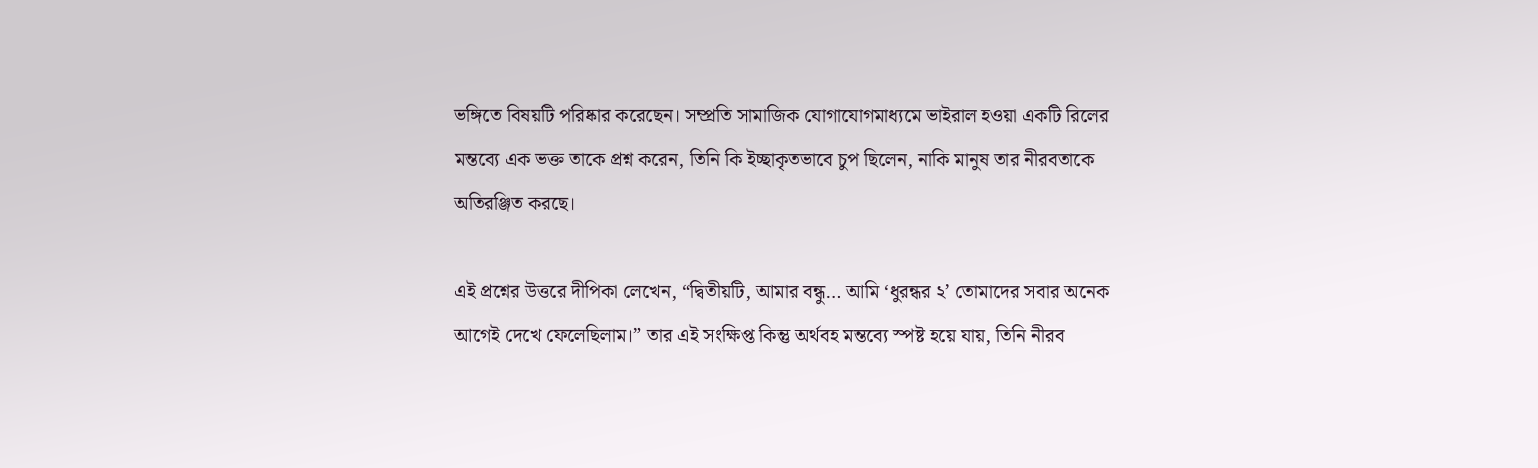ভঙ্গিতে বিষয়টি পরিষ্কার করেছেন। সম্প্রতি সামাজিক যোগাযোগমাধ্যমে ভাইরাল হওয়া একটি রিলের মন্তব্যে এক ভক্ত তাকে প্রশ্ন করেন, তিনি কি ইচ্ছাকৃতভাবে চুপ ছিলেন, নাকি মানুষ তার নীরবতাকে অতিরঞ্জিত করছে।

এই প্রশ্নের উত্তরে দীপিকা লেখেন, “দ্বিতীয়টি, আমার বন্ধু… আমি ‘ধুরন্ধর ২’ তোমাদের সবার অনেক আগেই দেখে ফেলেছিলাম।” তার এই সংক্ষিপ্ত কিন্তু অর্থবহ মন্তব্যে স্পষ্ট হয়ে যায়, তিনি নীরব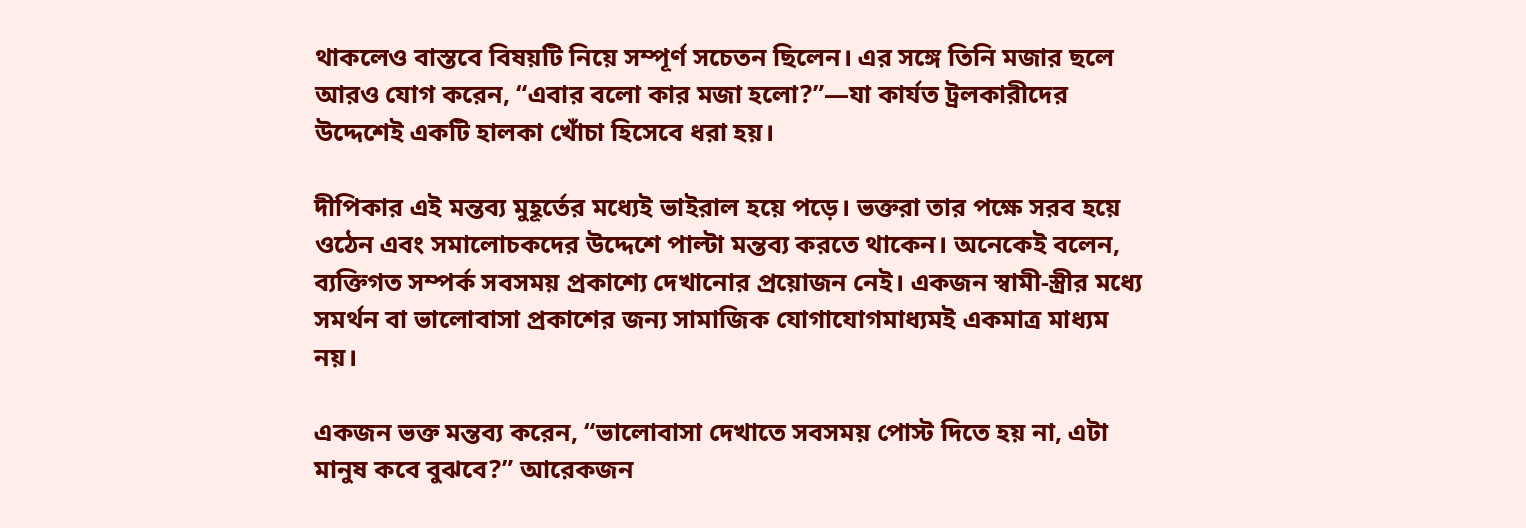থাকলেও বাস্তবে বিষয়টি নিয়ে সম্পূর্ণ সচেতন ছিলেন। এর সঙ্গে তিনি মজার ছলে আরও যোগ করেন, “এবার বলো কার মজা হলো?”—যা কার্যত ট্রলকারীদের উদ্দেশেই একটি হালকা খোঁচা হিসেবে ধরা হয়।

দীপিকার এই মন্তব্য মুহূর্তের মধ্যেই ভাইরাল হয়ে পড়ে। ভক্তরা তার পক্ষে সরব হয়ে ওঠেন এবং সমালোচকদের উদ্দেশে পাল্টা মন্তব্য করতে থাকেন। অনেকেই বলেন, ব্যক্তিগত সম্পর্ক সবসময় প্রকাশ্যে দেখানোর প্রয়োজন নেই। একজন স্বামী-স্ত্রীর মধ্যে সমর্থন বা ভালোবাসা প্রকাশের জন্য সামাজিক যোগাযোগমাধ্যমই একমাত্র মাধ্যম নয়।

একজন ভক্ত মন্তব্য করেন, “ভালোবাসা দেখাতে সবসময় পোস্ট দিতে হয় না, এটা মানুষ কবে বুঝবে?” আরেকজন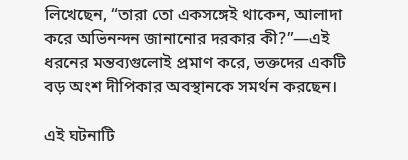লিখেছেন, “তারা তো একসঙ্গেই থাকেন, আলাদা করে অভিনন্দন জানানোর দরকার কী?”—এই ধরনের মন্তব্যগুলোই প্রমাণ করে, ভক্তদের একটি বড় অংশ দীপিকার অবস্থানকে সমর্থন করছেন।

এই ঘটনাটি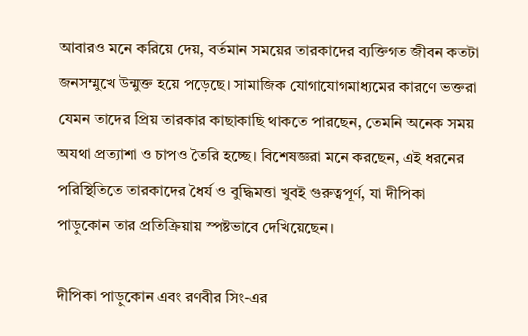আবারও মনে করিয়ে দেয়, বর্তমান সময়ের তারকাদের ব্যক্তিগত জীবন কতটা জনসম্মুখে উন্মুক্ত হয়ে পড়েছে। সামাজিক যোগাযোগমাধ্যমের কারণে ভক্তরা যেমন তাদের প্রিয় তারকার কাছাকাছি থাকতে পারছেন, তেমনি অনেক সময় অযথা প্রত্যাশা ও চাপও তৈরি হচ্ছে। বিশেষজ্ঞরা মনে করছেন, এই ধরনের পরিস্থিতিতে তারকাদের ধৈর্য ও বুদ্ধিমত্তা খুবই গুরুত্বপূর্ণ, যা দীপিকা পাড়ুকোন তার প্রতিক্রিয়ায় স্পষ্টভাবে দেখিয়েছেন।

দীপিকা পাড়ুকোন এবং রণবীর সিং-এর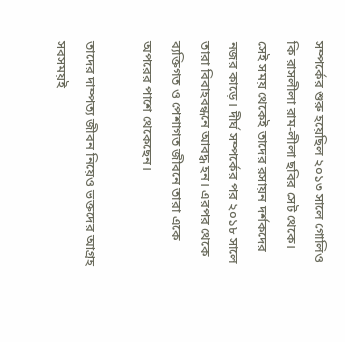সম্পর্কের শুরু হয়েছিল ২০১৩ সালে গোলিও কি রাসলীলা রাম-লীলা ছবির সেট থেকে। সেই সময় থেকেই তাদের রসায়ন দর্শকদের নজর কাড়ে। দীর্ঘ সম্পর্কের পর ২০১৮ সালে তারা বিবাহবন্ধনে আবদ্ধ হন। এরপর থেকে ব্যক্তিগত ও পেশাগত জীবনে তারা একে অপরের পাশে থেকেছেন।

তাদের দাম্পত্য জীবন নিয়েও ভক্তদের আগ্রহ সবসময়ই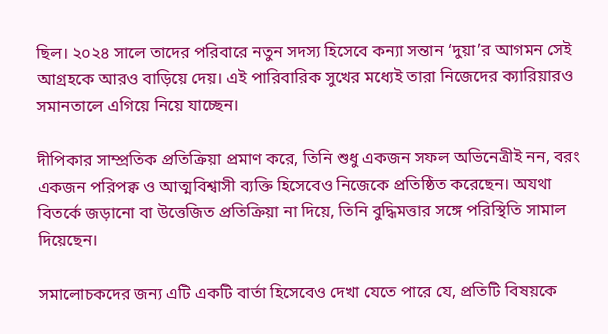ছিল। ২০২৪ সালে তাদের পরিবারে নতুন সদস্য হিসেবে কন্যা সন্তান ‘দুয়া’র আগমন সেই আগ্রহকে আরও বাড়িয়ে দেয়। এই পারিবারিক সুখের মধ্যেই তারা নিজেদের ক্যারিয়ারও সমানতালে এগিয়ে নিয়ে যাচ্ছেন।

দীপিকার সাম্প্রতিক প্রতিক্রিয়া প্রমাণ করে, তিনি শুধু একজন সফল অভিনেত্রীই নন, বরং একজন পরিপক্ব ও আত্মবিশ্বাসী ব্যক্তি হিসেবেও নিজেকে প্রতিষ্ঠিত করেছেন। অযথা বিতর্কে জড়ানো বা উত্তেজিত প্রতিক্রিয়া না দিয়ে, তিনি বুদ্ধিমত্তার সঙ্গে পরিস্থিতি সামাল দিয়েছেন।

সমালোচকদের জন্য এটি একটি বার্তা হিসেবেও দেখা যেতে পারে যে, প্রতিটি বিষয়কে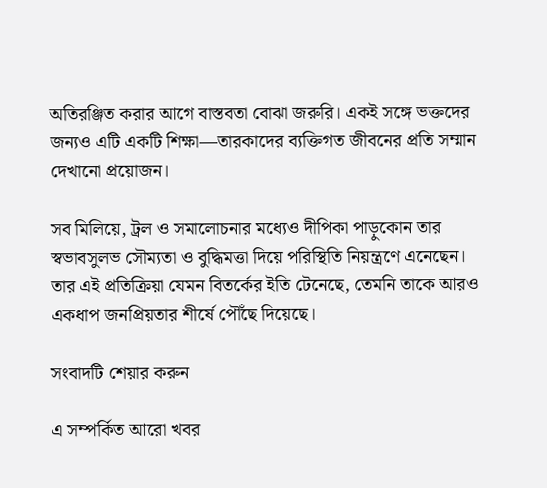অতিরঞ্জিত করার আগে বাস্তবতা বোঝা জরুরি। একই সঙ্গে ভক্তদের জন্যও এটি একটি শিক্ষা—তারকাদের ব্যক্তিগত জীবনের প্রতি সম্মান দেখানো প্রয়োজন।

সব মিলিয়ে, ট্রল ও সমালোচনার মধ্যেও দীপিকা পাড়ুকোন তার স্বভাবসুলভ সৌম্যতা ও বুদ্ধিমত্তা দিয়ে পরিস্থিতি নিয়ন্ত্রণে এনেছেন। তার এই প্রতিক্রিয়া যেমন বিতর্কের ইতি টেনেছে, তেমনি তাকে আরও একধাপ জনপ্রিয়তার শীর্ষে পৌঁছে দিয়েছে।

সংবাদটি শেয়ার করুন

এ সম্পর্কিত আরো খবর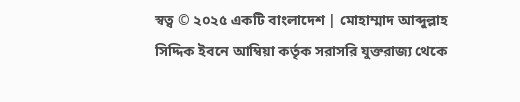স্বত্ব © ২০২৫ একটি বাংলাদেশ | মোহাম্মাদ আব্দুল্লাহ সিদ্দিক ইবনে আম্বিয়া কর্তৃক সরাসরি যুক্তরাজ্য থেকে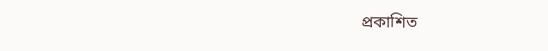প্রকাশিত